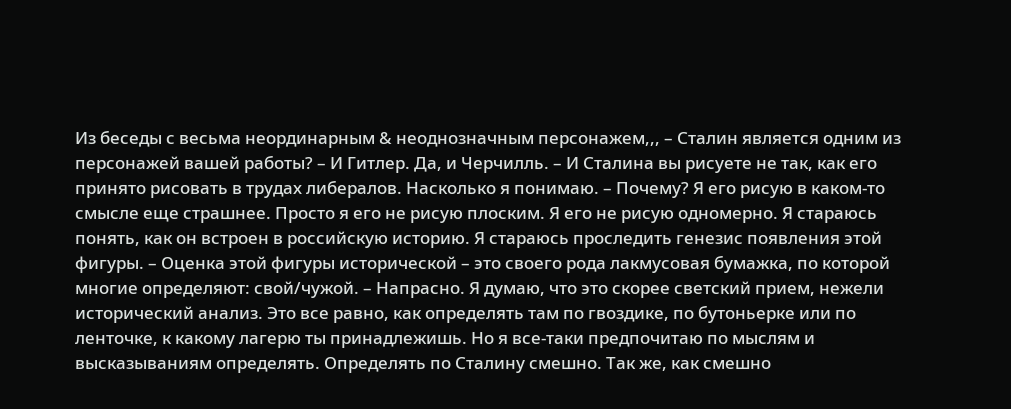Из беседы с весьма неординарным & неоднозначным персонажем,,, – Сталин является одним из персонажей вашей работы? – И Гитлер. Да, и Черчилль. – И Сталина вы рисуете не так, как его принято рисовать в трудах либералов. Насколько я понимаю. – Почему? Я его рисую в каком-то смысле еще страшнее. Просто я его не рисую плоским. Я его не рисую одномерно. Я стараюсь понять, как он встроен в российскую историю. Я стараюсь проследить генезис появления этой фигуры. – Оценка этой фигуры исторической – это своего рода лакмусовая бумажка, по которой многие определяют: свой/чужой. – Напрасно. Я думаю, что это скорее светский прием, нежели исторический анализ. Это все равно, как определять там по гвоздике, по бутоньерке или по ленточке, к какому лагерю ты принадлежишь. Но я все-таки предпочитаю по мыслям и высказываниям определять. Определять по Сталину смешно. Так же, как смешно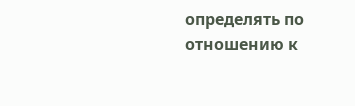определять по отношению к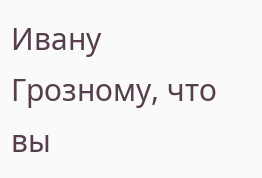Ивану Грозному, что вы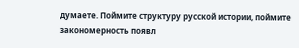думаете. Поймите структуру русской истории, поймите закономерность появл